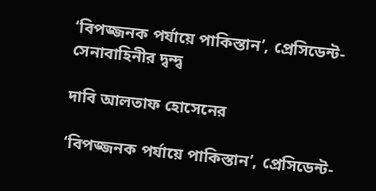‘বিপজ্জনক পর্যায়ে পাকিস্তান’, প্রেসিডেন্ট-সেনাবাহিনীর দ্বন্দ্ব

দাবি আলতাফ হোসেনের

‘বিপজ্জনক পর্যায়ে পাকিস্তান’, প্রেসিডেন্ট-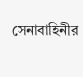সেনাবাহিনীর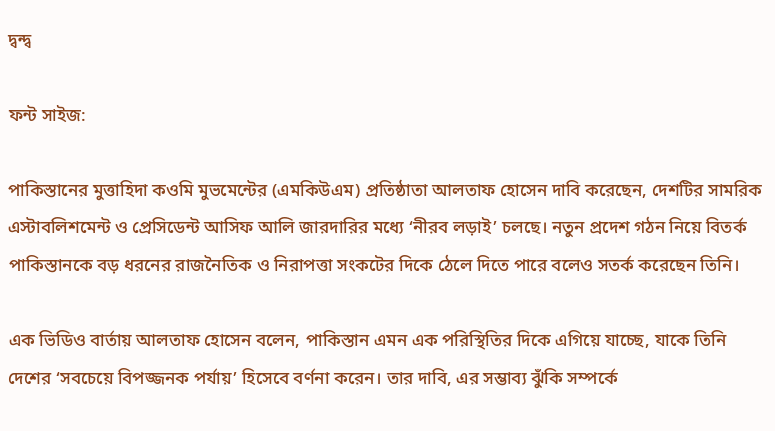দ্বন্দ্ব

ফন্ট সাইজ:

পাকিস্তানের মুত্তাহিদা কওমি মুভমেন্টের (এমকিউএম) প্রতিষ্ঠাতা আলতাফ হোসেন দাবি করেছেন, দেশটির সামরিক এস্টাবলিশমেন্ট ও প্রেসিডেন্ট আসিফ আলি জারদারির মধ্যে ‘নীরব লড়াই’ চলছে। নতুন প্রদেশ গঠন নিয়ে বিতর্ক পাকিস্তানকে বড় ধরনের রাজনৈতিক ও নিরাপত্তা সংকটের দিকে ঠেলে দিতে পারে বলেও সতর্ক করেছেন তিনি।

এক ভিডিও বার্তায় আলতাফ হোসেন বলেন, পাকিস্তান এমন এক পরিস্থিতির দিকে এগিয়ে যাচ্ছে, যাকে তিনি দেশের ‘সবচেয়ে বিপজ্জনক পর্যায়’ হিসেবে বর্ণনা করেন। তার দাবি, এর সম্ভাব্য ঝুঁকি সম্পর্কে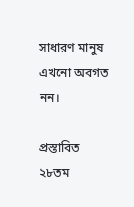সাধারণ মানুষ এখনো অবগত নন।

প্রস্তাবিত ২৮তম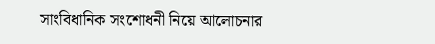সাংবিধানিক সংশোধনী নিয়ে আলোচনার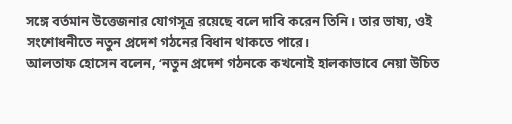সঙ্গে বর্তমান উত্তেজনার যোগসূত্র রয়েছে বলে দাবি করেন তিনি। তার ভাষ্য, ওই সংশোধনীতে নতুন প্রদেশ গঠনের বিধান থাকতে পারে।
আলতাফ হোসেন বলেন, ‘নতুন প্রদেশ গঠনকে কখনোই হালকাভাবে নেয়া উচিত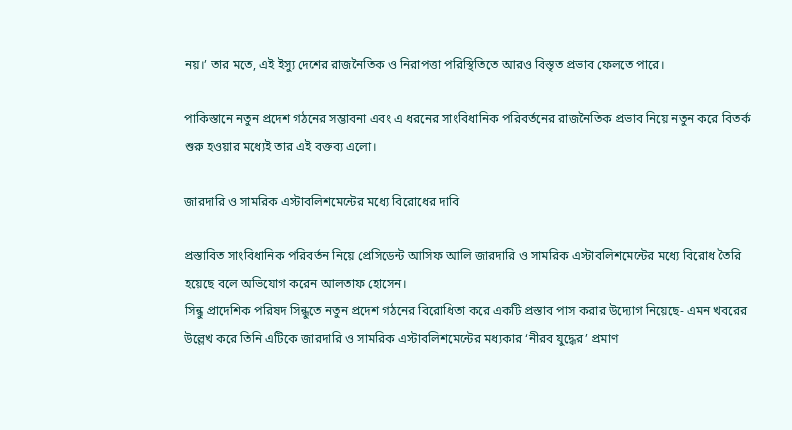নয়।’ তার মতে, এই ইস্যু দেশের রাজনৈতিক ও নিরাপত্তা পরিস্থিতিতে আরও বিস্তৃত প্রভাব ফেলতে পারে।

পাকিস্তানে নতুন প্রদেশ গঠনের সম্ভাবনা এবং এ ধরনের সাংবিধানিক পরিবর্তনের রাজনৈতিক প্রভাব নিয়ে নতুন করে বিতর্ক শুরু হওয়ার মধ্যেই তার এই বক্তব্য এলো।

জারদারি ও সামরিক এস্টাবলিশমেন্টের মধ্যে বিরোধের দাবি

প্রস্তাবিত সাংবিধানিক পরিবর্তন নিয়ে প্রেসিডেন্ট আসিফ আলি জারদারি ও সামরিক এস্টাবলিশমেন্টের মধ্যে বিরোধ তৈরি হয়েছে বলে অভিযোগ করেন আলতাফ হোসেন।
সিন্ধু প্রাদেশিক পরিষদ সিন্ধুতে নতুন প্রদেশ গঠনের বিরোধিতা করে একটি প্রস্তাব পাস করার উদ্যোগ নিয়েছে- এমন খবরের উল্লেখ করে তিনি এটিকে জারদারি ও সামরিক এস্টাবলিশমেন্টের মধ্যকার ‘নীরব যুদ্ধের’ প্রমাণ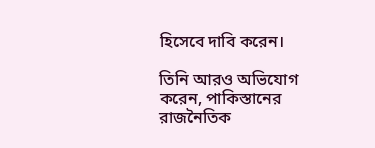হিসেবে দাবি করেন।

তিনি আরও অভিযোগ করেন, পাকিস্তানের রাজনৈতিক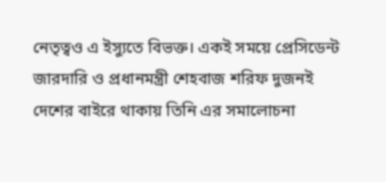নেতৃত্বও এ ইস্যুতে বিভক্ত। একই সময়ে প্রেসিডেন্ট জারদারি ও প্রধানমন্ত্রী শেহবাজ শরিফ দুজনই দেশের বাইরে থাকায় তিনি এর সমালোচনা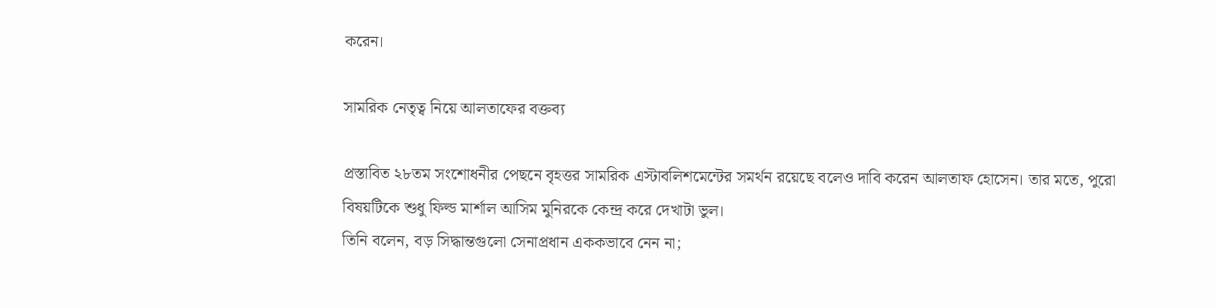করেন।

সামরিক নেতৃত্ব নিয়ে আলতাফের বক্তব্য

প্রস্তাবিত ২৮তম সংশোধনীর পেছনে বৃহত্তর সামরিক এস্টাবলিশমেন্টের সমর্থন রয়েছে বলেও দাবি করেন আলতাফ হোসেন। তার মতে, পুরো বিষয়টিকে শুধু ফিল্ড মার্শাল আসিম মুনিরকে কেন্দ্র করে দেখাটা ভুল।
তিনি বলেন, বড় সিদ্ধান্তগুলো সেনাপ্রধান এককভাবে নেন না;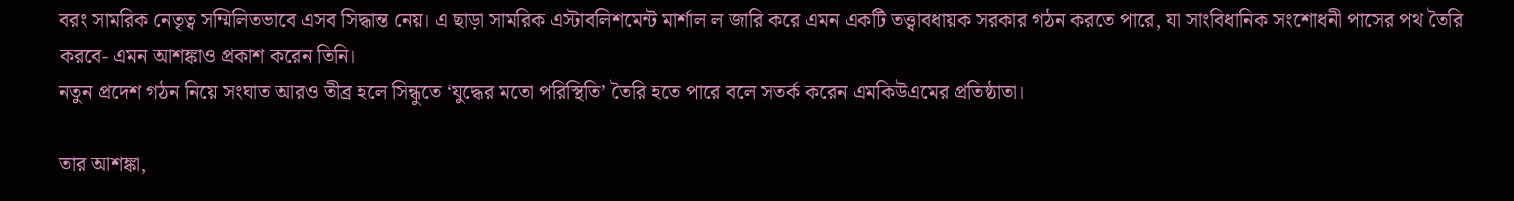বরং সামরিক নেতৃত্ব সম্মিলিতভাবে এসব সিদ্ধান্ত নেয়। এ ছাড়া সামরিক এস্টাবলিশমেন্ট মার্শাল ল জারি করে এমন একটি তত্ত্বাবধায়ক সরকার গঠন করতে পারে, যা সাংবিধানিক সংশোধনী পাসের পথ তৈরি করবে- এমন আশঙ্কাও প্রকাশ করেন তিনি।
নতুন প্রদেশ গঠন নিয়ে সংঘাত আরও তীব্র হলে সিন্ধুতে ‘যুদ্ধের মতো পরিস্থিতি’ তৈরি হতে পারে বলে সতর্ক করেন এমকিউএমের প্রতিষ্ঠাতা।

তার আশঙ্কা,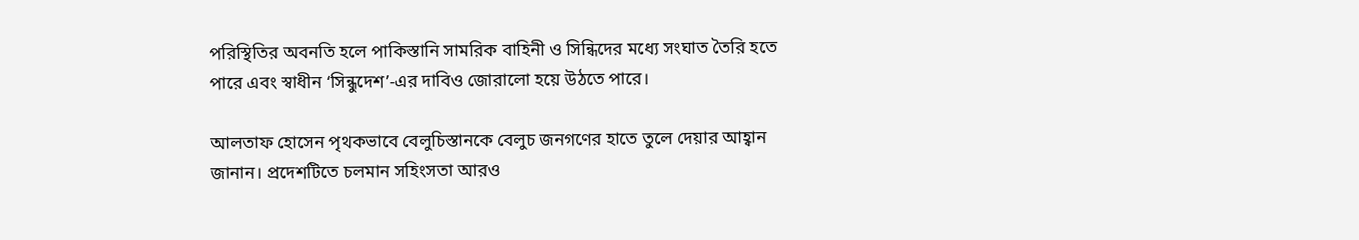পরিস্থিতির অবনতি হলে পাকিস্তানি সামরিক বাহিনী ও সিন্ধিদের মধ্যে সংঘাত তৈরি হতে পারে এবং স্বাধীন ‘সিন্ধুদেশ’-এর দাবিও জোরালো হয়ে উঠতে পারে।

আলতাফ হোসেন পৃথকভাবে বেলুচিস্তানকে বেলুচ জনগণের হাতে তুলে দেয়ার আহ্বান জানান। প্রদেশটিতে চলমান সহিংসতা আরও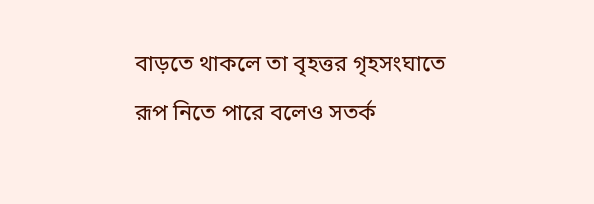বাড়তে থাকলে তা বৃহত্তর গৃহসংঘাতে রূপ নিতে পারে বলেও সতর্ক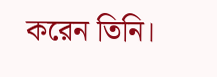করেন তিনি।